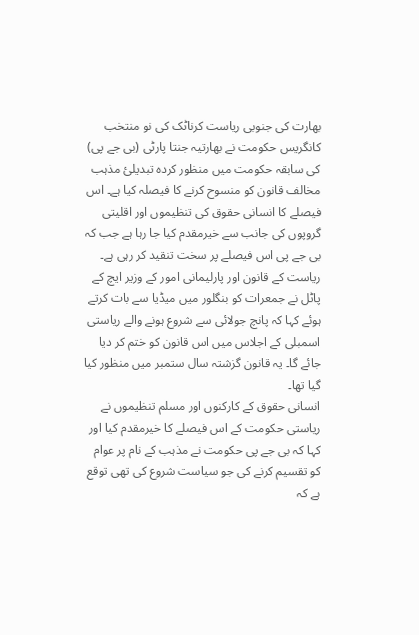بھارت کی جنوبی ریاست کرناٹک کی نو منتخب کانگریس حکومت نے بھارتیہ جنتا پارٹی (بی جے پی) کی سابقہ حکومت میں منظور کردہ تبدیلیٔ مذہب مخالف قانون کو منسوح کرنے کا فیصلہ کیا ہے۔ اس فیصلے کا انسانی حقوق کی تنظیموں اور اقلیتی گروپوں کی جانب سے خیرمقدم کیا جا رہا ہے جب کہ بی جے پی اس فیصلے پر سخت تنقید کر رہی ہے۔
ریاست کے قانون اور پارلیمانی امور کے وزیر ایچ کے پاٹل نے جمعرات کو بنگلور میں میڈیا سے بات کرتے ہوئے کہا کہ پانچ جولائی سے شروع ہونے والے ریاستی اسمبلی کے اجلاس میں اس قانون کو ختم کر دیا جائے گا۔ یہ قانون گزشتہ سال ستمبر میں منظور کیا گیا تھا۔
انسانی حقوق کے کارکنوں اور مسلم تنظیموں نے ریاستی حکومت کے اس فیصلے کا خیرمقدم کیا اور کہا کہ بی جے پی حکومت نے مذہب کے نام پر عوام کو تقسیم کرنے کی جو سیاست شروع کی تھی توقع ہے کہ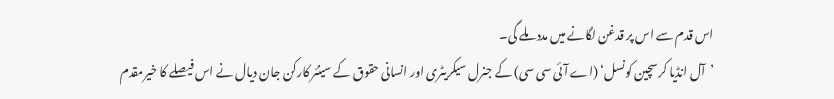اس قدم سے اس پر قدغن لگانے میں مدد ملے گی۔
’آل انڈیا کرسچین کونسل‘ (اے آئی سی سی) کے جنرل سیکریٹری اور انسانی حقوق کے سینئر کارکن جان دیال نے اس فیصلے کا خیرمقدم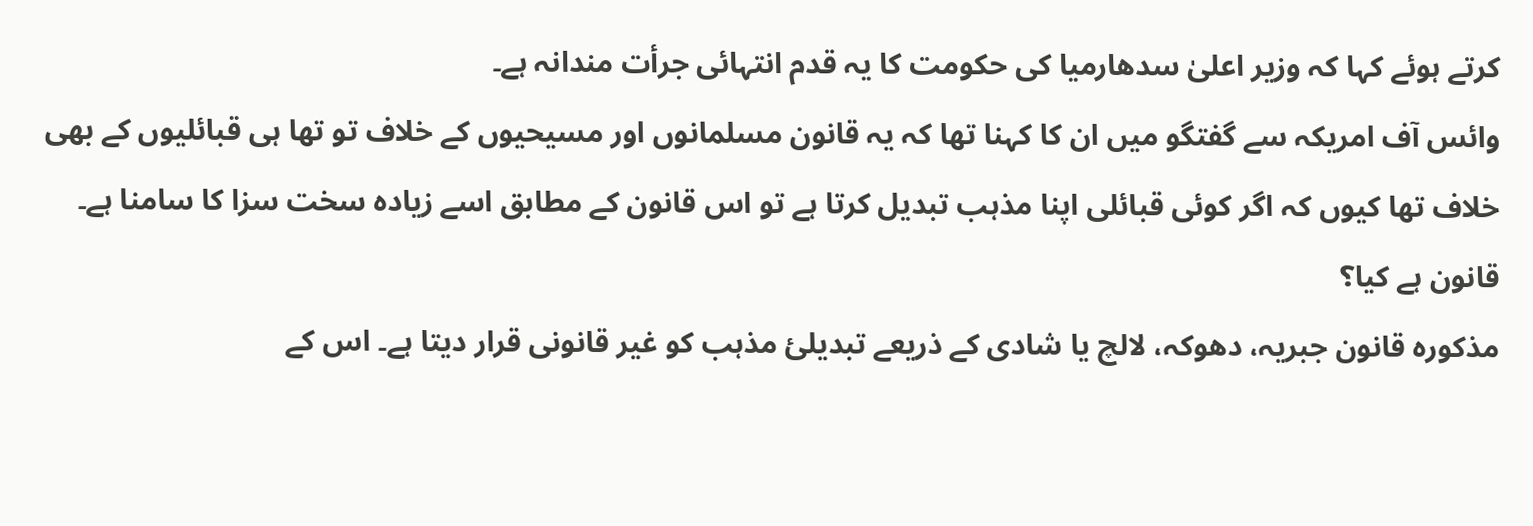کرتے ہوئے کہا کہ وزیر اعلیٰ سدھارمیا کی حکومت کا یہ قدم انتہائی جرأت مندانہ ہے۔
وائس آف امریکہ سے گفتگو میں ان کا کہنا تھا کہ یہ قانون مسلمانوں اور مسیحیوں کے خلاف تو تھا ہی قبائلیوں کے بھی خلاف تھا کیوں کہ اگر کوئی قبائلی اپنا مذہب تبدیل کرتا ہے تو اس قانون کے مطابق اسے زیادہ سخت سزا کا سامنا ہے۔
قانون ہے کیا؟
مذکورہ قانون جبریہ، دھوکہ، لالچ یا شادی کے ذریعے تبدیلیٔ مذہب کو غیر قانونی قرار دیتا ہے۔ اس کے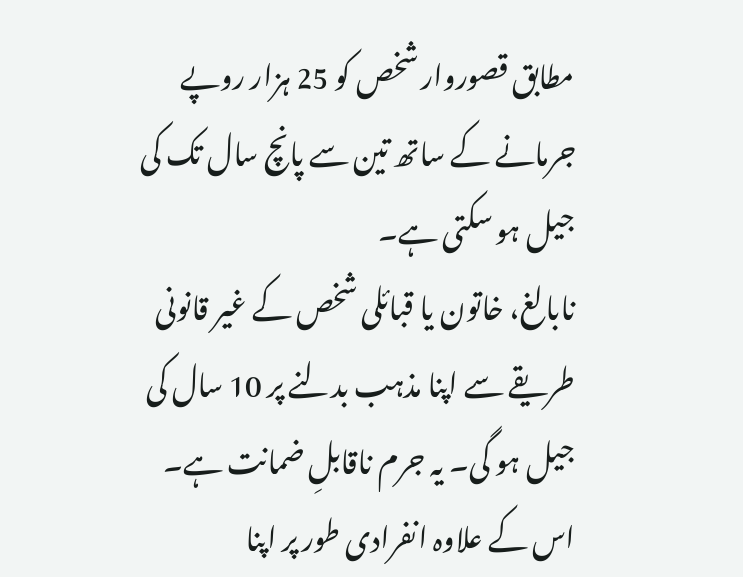مطابق قصوروار شخص کو 25 ہزار روپے جرمانے کے ساتھ تین سے پانچ سال تک کی جیل ہو سکتی ہے۔
نابالغ، خاتون یا قبائلی شخص کے غیر قانونی طریقے سے اپنا مذہب بدلنے پر 10 سال کی جیل ہو گی۔ یہ جرم ناقابلِ ضمانت ہے۔ اس کے علاوہ انفرادی طور پر اپنا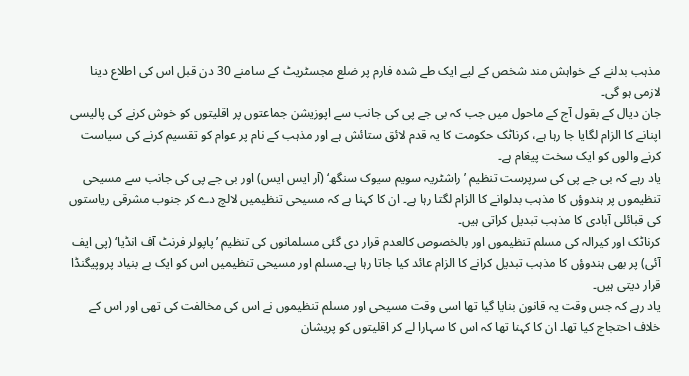مذہب بدلنے کے خواہش مند شخص کے لیے ایک طے شدہ فارم پر ضلع مجسٹریٹ کے سامنے 30 دن قبل اس کی اطلاع دینا لازمی ہو گی۔
جان دیال کے بقول آج کے ماحول میں جب کہ بی جے پی کی جانب سے اپوزیشن جماعتوں پر اقلیتوں کو خوش کرنے کی پالیسی اپنانے کا الزام لگایا جا رہا ہے، کرناٹک حکومت کا یہ قدم لائق ستائش ہے اور مذہب کے نام پر عوام کو تقسیم کرنے کی سیاست کرنے والوں کو ایک سخت پیغام ہے۔
یاد رہے کہ بی جے پی کی سرپرست تنظیم ’راشٹریہ سویم سیوک سنگھ‘ (آر ایس ایس) اور بی جے پی کی جانب سے مسیحی تنظیموں پر ہندوؤں کا مذہب بدلوانے کا الزام لگتا رہا ہے۔ ان کا کہنا ہے کہ مسیحی تنظیمیں لالچ دے کر جنوب مشرقی ریاستوں کی قبائلی آبادی کا مذہب تبدیل کراتی ہیں۔
کرناٹک اور کیرالہ کی مسلم تنظیموں اور بالخصوص کالعدم قرار دی گئی مسلمانوں کی تنظیم ’پاپولر فرنٹ آف انڈیا‘ (پی ایف آئی) پر بھی ہندوؤں کا مذہب تبدیل کرانے کا الزام عائد کیا جاتا رہا ہے۔مسلم اور مسیحی تنظیمیں اس کو ایک بے بنیاد پروپیگنڈا قرار دیتی ہیں۔
یاد رہے کہ جس وقت یہ قانون بنایا گیا تھا اسی وقت مسیحی اور مسلم تنظیموں نے اس کی مخالفت کی تھی اور اس کے خلاف احتجاج کیا تھا۔ ان کا کہنا تھا کہ اس کا سہارا لے کر اقلیتوں کو پریشان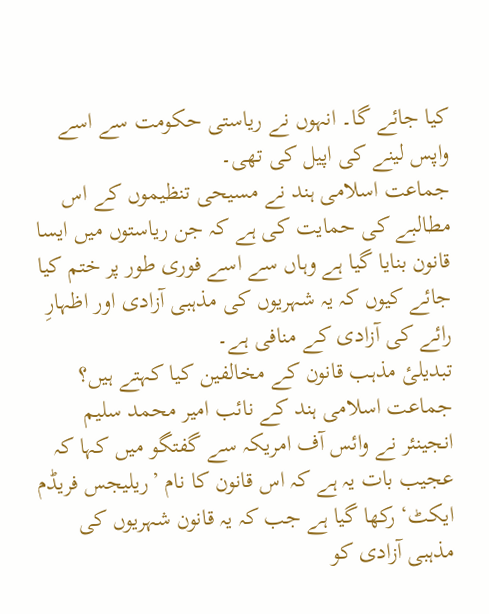کیا جائے گا۔ انہوں نے ریاستی حکومت سے اسے واپس لینے کی اپیل کی تھی۔
جماعت اسلامی ہند نے مسیحی تنظیموں کے اس مطالبے کی حمایت کی ہے کہ جن ریاستوں میں ایسا قانون بنایا گیا ہے وہاں سے اسے فوری طور پر ختم کیا جائے کیوں کہ یہ شہریوں کی مذہبی آزادی اور اظہارِ رائے کی آزادی کے منافی ہے۔
تبدیلیٔ مذہب قانون کے مخالفین کیا کہتے ہیں؟
جماعت اسلامی ہند کے نائب امیر محمد سلیم انجینئر نے وائس آف امریکہ سے گفتگو میں کہا کہ عجیب بات یہ ہے کہ اس قانون کا نام ’ریلیجس فریڈم ایکٹ‘ رکھا گیا ہے جب کہ یہ قانون شہریوں کی مذہبی آزادی کو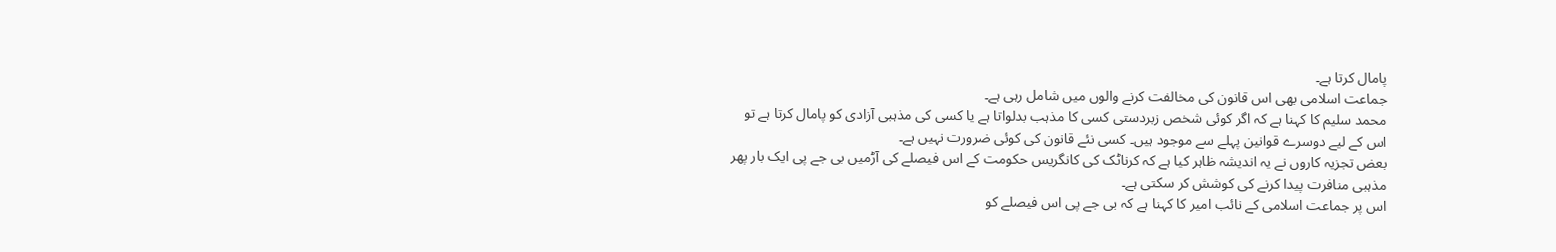پامال کرتا ہے۔
جماعت اسلامی بھی اس قانون کی مخالفت کرنے والوں میں شامل رہی ہے۔
محمد سلیم کا کہنا ہے کہ اگر کوئی شخص زبردستی کسی کا مذہب بدلواتا ہے یا کسی کی مذہبی آزادی کو پامال کرتا ہے تو اس کے لیے دوسرے قوانین پہلے سے موجود ہیں۔ کسی نئے قانون کی کوئی ضرورت نہیں ہے۔
بعض تجزیہ کاروں نے یہ اندیشہ ظاہر کیا ہے کہ کرناٹک کی کانگریس حکومت کے اس فیصلے کی آڑمیں بی جے پی ایک بار پھر مذہبی منافرت پیدا کرنے کی کوشش کر سکتی ہے۔
اس پر جماعت اسلامی کے نائب امیر کا کہنا ہے کہ بی جے پی اس فیصلے کو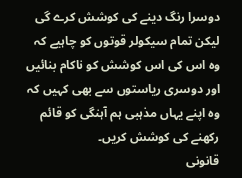دوسرا رنگ دینے کی کوشش کرے گی لیکن تمام سیکولر قوتوں کو چاہیے کہ وہ اس کی اس کوشش کو ناکام بنائیں اور دوسری ریاستوں سے بھی کہیں کہ وہ اپنے یہاں مذہبی ہم آہنگی کو قائم رکھنے کی کوشش کریں۔
قانونی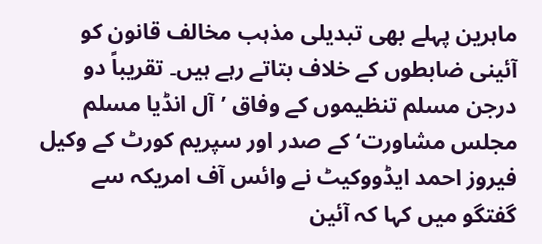ماہرین پہلے بھی تبدیلی مذہب مخالف قانون کو آئینی ضابطوں کے خلاف بتاتے رہے ہیں۔ تقریباً دو درجن مسلم تنظیموں کے وفاق ’آل انڈیا مسلم مجلس مشاورت‘ کے صدر اور سپریم کورٹ کے وکیل فیروز احمد ایڈووکیٹ نے وائس آف امریکہ سے گفتگو میں کہا کہ آئین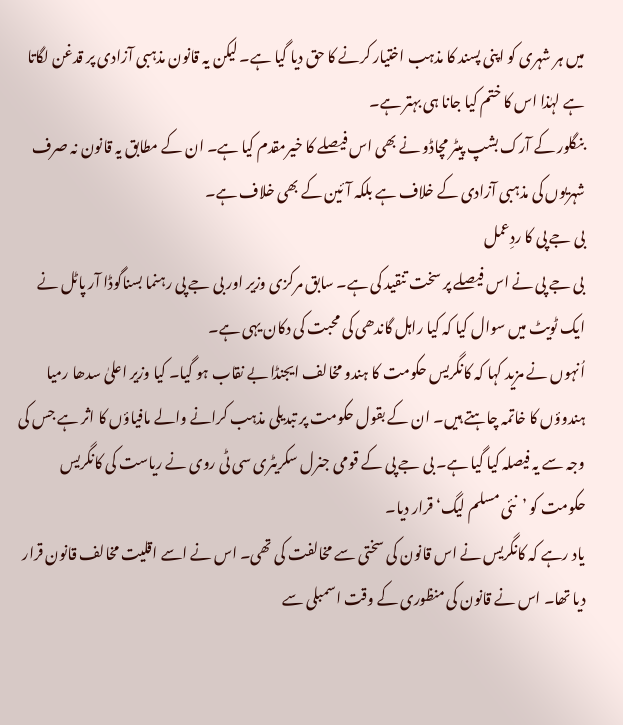میں ہر شہری کو اپنی پسند کا مذہب اختیار کرنے کا حق دیا گیا ہے۔ لیکن یہ قانون مذہبی آزادی پر قدغن لگاتا ہے لہٰذا اس کا ختم کیا جانا ہی بہتر ہے۔
بنگلور کے آرک بشپ پیٹر مچاڈو نے بھی اس فیصلے کا خیرمقدم کیا ہے۔ ان کے مطابق یہ قانون نہ صرف شہریوں کی مذہبی آزادی کے خلاف ہے بلکہ آئین کے بھی خلاف ہے۔
بی جے پی کا ردِعمل
بی جے پی نے اس فیصلے پر سخت تنقید کی ہے۔ سابق مرکزی وزیر اور بی جے پی رہنما بسناگوڈا آر پاٹل نے ایک ٹویٹ میں سوال کیا کہ کیا راہل گاندھی کی محبت کی دکان یہی ہے۔
اُنہوں نے مزید کہا کہ کانگریس حکومت کا ہندو مخالف ایجنڈا بے نقاب ہو گیا۔ کیا وزیر اعلیٰ سدھا رمیا ہندوؤں کا خاتمہ چاہتے ہیں۔ ان کے بقول حکومت پر تبدیلی مذہب کرانے والے مافیاؤں کا اثر ہے جس کی وجہ سے یہ فیصلہ کیا گیا ہے۔ بی جے پی کے قومی جنرل سکریٹری سی ٹی روی نے ریاست کی کانگریس حکومت کو ’نئی مسلم لیگ‘ قرار دیا۔
یاد رہے کہ کانگریس نے اس قانون کی سختی سے مخالفت کی تھی۔ اس نے اسے اقلیت مخالف قانون قرار دیا تھا۔ اس نے قانون کی منظوری کے وقت اسمبلی سے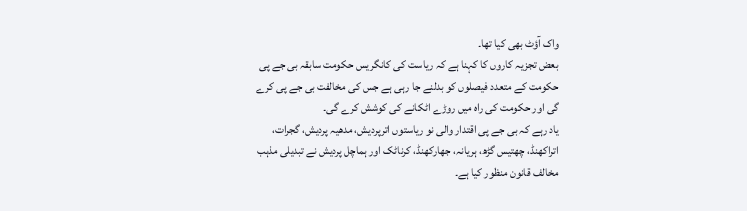واک آؤٹ بھی کیا تھا۔
بعض تجزیہ کاروں کا کہنا ہے کہ ریاست کی کانگریس حکومت سابقہ بی جے پی حکومت کے متعدد فیصلوں کو بدلنے جا رہی ہے جس کی مخالفت بی جے پی کرے گی اور حکومت کی راہ میں روڑے اٹکانے کی کوشش کرے گی۔
یاد رہے کہ بی جے پی اقتدار والی نو ریاستوں اترپردیش، مدھیہ پردیش، گجرات، اتراکھنڈ، چھتیس گڑھ، ہریانہ، جھارکھنڈ، کرناٹک اور ہماچل پردیش نے تبدیلی مذہب مخالف قانون منظور کیا ہے۔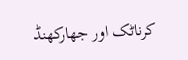کرناٹک اور جھارکھنڈ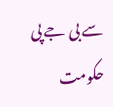سے بی جے پی حکومت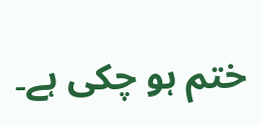ختم ہو چکی ہے۔